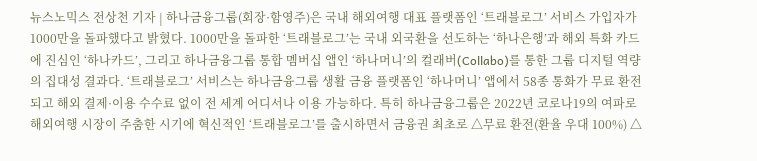뉴스노믹스 전상천 기자 | 하나금융그룹(회장·함영주)은 국내 해외여행 대표 플랫폼인 ‘트래블로그’ 서비스 가입자가 1000만을 돌파했다고 밝혔다. 1000만을 돌파한 ‘트래블로그’는 국내 외국환을 선도하는 ‘하나은행’과 해외 특화 카드에 진심인 ‘하나카드’, 그리고 하나금융그룹 통합 멤버십 앱인 ‘하나머니’의 컬래버(Collabo)를 통한 그룹 디지털 역량의 집대성 결과다. ‘트래블로그’ 서비스는 하나금융그룹 생활 금융 플랫폼인 ‘하나머니’ 앱에서 58종 통화가 무료 환전되고 해외 결제·이용 수수료 없이 전 세계 어디서나 이용 가능하다. 특히 하나금융그룹은 2022년 코로나19의 여파로 해외여행 시장이 주춤한 시기에 혁신적인 ‘트래블로그’를 출시하면서 금융권 최초로 △무료 환전(환율 우대 100%) △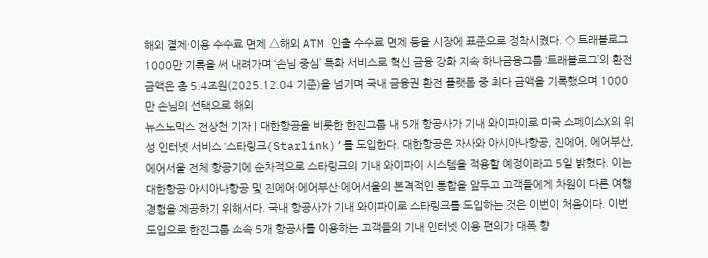해외 결제·이용 수수료 면제 △해외 ATM 인출 수수료 면제 등을 시장에 표준으로 정착시켰다. ◇ 트래블로그 1000만 기록을 써 내려가며 ‘손님 중심’ 특화 서비스로 혁신 금융 강화 지속 하나금융그룹 ‘트래블로그’의 환전 금액은 총 5.4조원(2025.12.04 기준)을 넘기며 국내 금융권 환전 플랫폼 중 최다 금액을 기록했으며 1000만 손님의 선택으로 해외
뉴스노믹스 전상천 기자 | 대한항공을 비롯한 한진그룹 내 5개 항공사가 기내 와이파이로 미국 스페이스X의 위성 인터넷 서비스 ‘스타링크(Starlink)’를 도입한다. 대한항공은 자사와 아시아나항공, 진에어, 에어부산, 에어서울 전체 항공기에 순차적으로 스타링크의 기내 와이파이 시스템을 적용할 예정이라고 5일 밝혔다. 이는 대한항공·아시아나항공 및 진에어·에어부산·에어서울의 본격적인 통합을 앞두고 고객들에게 차원이 다른 여행 경험을 제공하기 위해서다. 국내 항공사가 기내 와이파이로 스타링크를 도입하는 것은 이번이 처음이다. 이번 도입으로 한진그룹 소속 5개 항공사를 이용하는 고객들의 기내 인터넷 이용 편의가 대폭 향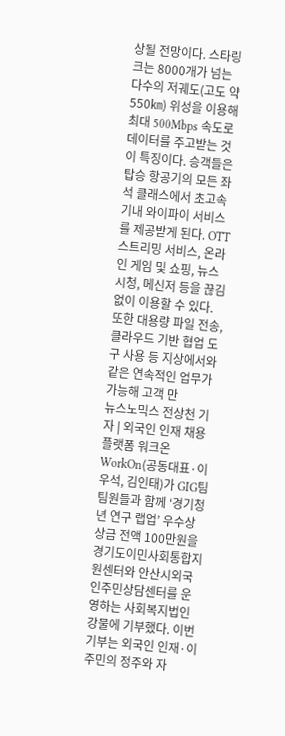상될 전망이다. 스타링크는 8000개가 넘는 다수의 저궤도(고도 약 550㎞) 위성을 이용해 최대 500Mbps 속도로 데이터를 주고받는 것이 특징이다. 승객들은 탑승 항공기의 모든 좌석 클래스에서 초고속 기내 와이파이 서비스를 제공받게 된다. OTT 스트리밍 서비스, 온라인 게임 및 쇼핑, 뉴스 시청, 메신저 등을 끊김없이 이용할 수 있다. 또한 대용량 파일 전송, 클라우드 기반 협업 도구 사용 등 지상에서와 같은 연속적인 업무가 가능해 고객 만
뉴스노믹스 전상천 기자 | 외국인 인재 채용 플랫폼 워크온WorkOn(공동대표·이우석, 김인태)가 GIG팀 팀원들과 함께 ‘경기청년 연구 랩업’ 우수상 상금 전액 100만원을 경기도이민사회통합지원센터와 안산시외국인주민상담센터를 운영하는 사회복지법인 강물에 기부했다. 이번 기부는 외국인 인재·이주민의 정주와 자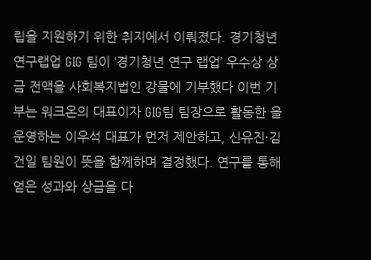립을 지원하기 위한 취지에서 이뤄졌다. 경기청년연구랩업 GIG 팀이 ‘경기청년 연구 랩업’ 우수상 상금 전액을 사회복지법인 강물에 기부했다 이번 기부는 워크온의 대표이자 GIG팀 팀장으로 활동한 을 운영하는 이우석 대표가 먼저 제안하고, 신유진·김건일 팀원이 뜻을 함께하며 결정했다. 연구를 통해 얻은 성과와 상금을 다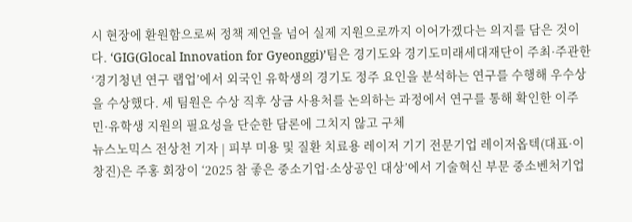시 현장에 환원함으로써 정책 제언을 넘어 실제 지원으로까지 이어가겠다는 의지를 담은 것이다. ‘GIG(Glocal Innovation for Gyeonggi)’팀은 경기도와 경기도미래세대재단이 주최·주관한 ‘경기청년 연구 랩업’에서 외국인 유학생의 경기도 정주 요인을 분석하는 연구를 수행해 우수상을 수상했다. 세 팀원은 수상 직후 상금 사용처를 논의하는 과정에서 연구를 통해 확인한 이주민·유학생 지원의 필요성을 단순한 담론에 그치지 않고 구체
뉴스노믹스 전상천 기자 | 피부 미용 및 질환 치료용 레이저 기기 전문기업 레이저옵텍(대표·이창진)은 주홍 회장이 ‘2025 참 좋은 중소기업·소상공인 대상’에서 기술혁신 부문 중소벤처기업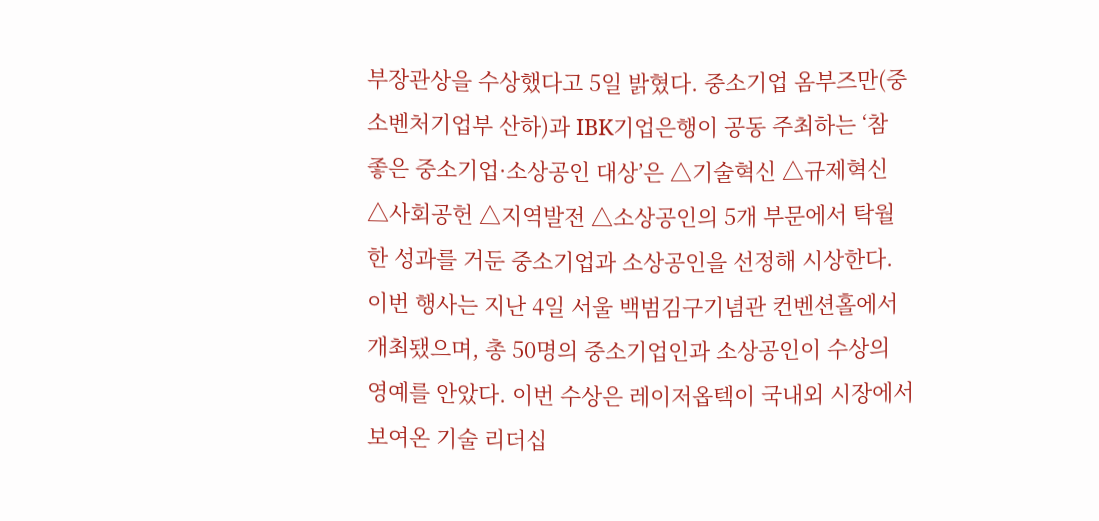부장관상을 수상했다고 5일 밝혔다. 중소기업 옴부즈만(중소벤처기업부 산하)과 IBK기업은행이 공동 주최하는 ‘참 좋은 중소기업·소상공인 대상’은 △기술혁신 △규제혁신 △사회공헌 △지역발전 △소상공인의 5개 부문에서 탁월한 성과를 거둔 중소기업과 소상공인을 선정해 시상한다. 이번 행사는 지난 4일 서울 백범김구기념관 컨벤션홀에서 개최됐으며, 총 50명의 중소기업인과 소상공인이 수상의 영예를 안았다. 이번 수상은 레이저옵텍이 국내외 시장에서 보여온 기술 리더십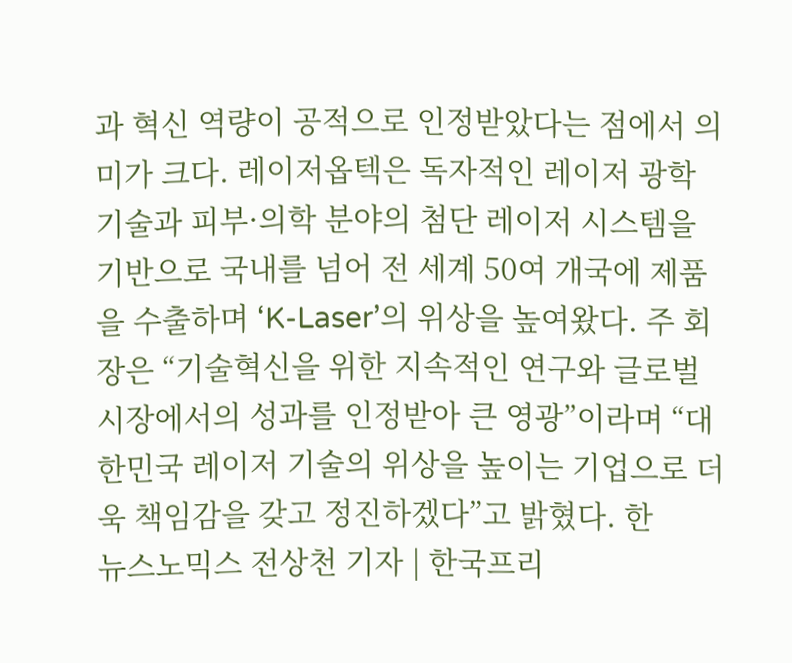과 혁신 역량이 공적으로 인정받았다는 점에서 의미가 크다. 레이저옵텍은 독자적인 레이저 광학 기술과 피부·의학 분야의 첨단 레이저 시스템을 기반으로 국내를 넘어 전 세계 50여 개국에 제품을 수출하며 ‘K-Laser’의 위상을 높여왔다. 주 회장은 “기술혁신을 위한 지속적인 연구와 글로벌 시장에서의 성과를 인정받아 큰 영광”이라며 “대한민국 레이저 기술의 위상을 높이는 기업으로 더욱 책임감을 갖고 정진하겠다”고 밝혔다. 한
뉴스노믹스 전상천 기자 | 한국프리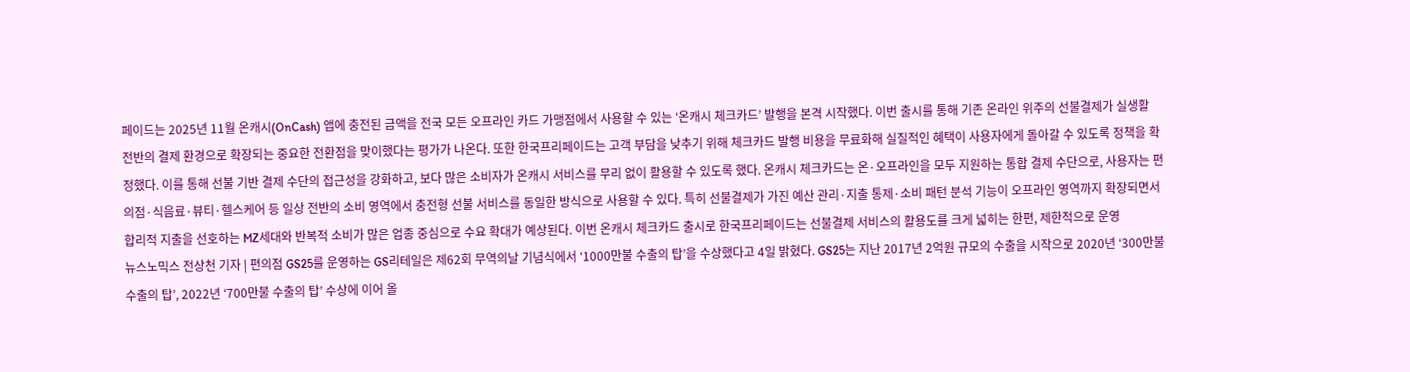페이드는 2025년 11월 온캐시(OnCash) 앱에 충전된 금액을 전국 모든 오프라인 카드 가맹점에서 사용할 수 있는 ‘온캐시 체크카드’ 발행을 본격 시작했다. 이번 출시를 통해 기존 온라인 위주의 선불결제가 실생활 전반의 결제 환경으로 확장되는 중요한 전환점을 맞이했다는 평가가 나온다. 또한 한국프리페이드는 고객 부담을 낮추기 위해 체크카드 발행 비용을 무료화해 실질적인 혜택이 사용자에게 돌아갈 수 있도록 정책을 확정했다. 이를 통해 선불 기반 결제 수단의 접근성을 강화하고, 보다 많은 소비자가 온캐시 서비스를 무리 없이 활용할 수 있도록 했다. 온캐시 체크카드는 온·오프라인을 모두 지원하는 통합 결제 수단으로, 사용자는 편의점·식음료·뷰티·헬스케어 등 일상 전반의 소비 영역에서 충전형 선불 서비스를 동일한 방식으로 사용할 수 있다. 특히 선불결제가 가진 예산 관리·지출 통제·소비 패턴 분석 기능이 오프라인 영역까지 확장되면서 합리적 지출을 선호하는 MZ세대와 반복적 소비가 많은 업종 중심으로 수요 확대가 예상된다. 이번 온캐시 체크카드 출시로 한국프리페이드는 선불결제 서비스의 활용도를 크게 넓히는 한편, 제한적으로 운영
뉴스노믹스 전상천 기자 | 편의점 GS25를 운영하는 GS리테일은 제62회 무역의날 기념식에서 ‘1000만불 수출의 탑’을 수상했다고 4일 밝혔다. GS25는 지난 2017년 2억원 규모의 수출을 시작으로 2020년 ‘300만불 수출의 탑’, 2022년 ‘700만불 수출의 탑’ 수상에 이어 올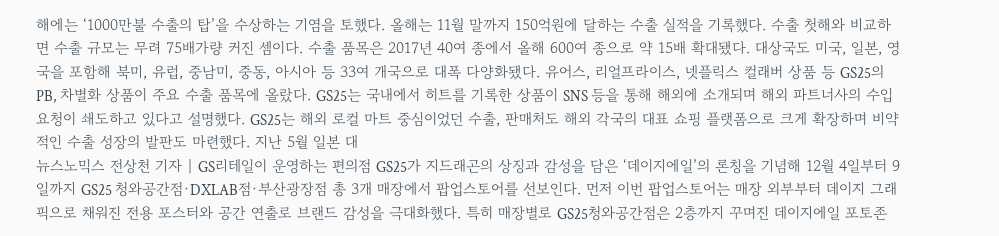해에는 ‘1000만불 수출의 탑’을 수상하는 기염을 토했다. 올해는 11월 말까지 150억원에 달하는 수출 실적을 기록했다. 수출 첫해와 비교하면 수출 규모는 무려 75배가량 커진 셈이다. 수출 품목은 2017년 40여 종에서 올해 600여 종으로 약 15배 확대됐다. 대상국도 미국, 일본, 영국을 포함해 북미, 유럽, 중남미, 중동, 아시아 등 33여 개국으로 대폭 다양화됐다. 유어스, 리얼프라이스, 넷플릭스 컬래버 상품 등 GS25의 PB, 차별화 상품이 주요 수출 품목에 올랐다. GS25는 국내에서 히트를 기록한 상품이 SNS 등을 통해 해외에 소개되며 해외 파트너사의 수입 요청이 쇄도하고 있다고 설명했다. GS25는 해외 로컬 마트 중심이었던 수출, 판매처도 해외 각국의 대표 쇼핑 플랫폼으로 크게 확장하며 비약적인 수출 성장의 발판도 마련했다. 지난 5월 일본 대
뉴스노믹스 전상천 기자 | GS리테일이 운영하는 편의점 GS25가 지드래곤의 상징과 감성을 담은 ‘데이지에일’의 론칭을 기념해 12월 4일부터 9일까지 GS25 청와공간점·DXLAB점·부산광장점 총 3개 매장에서 팝업스토어를 선보인다. 먼저 이번 팝업스토어는 매장 외부부터 데이지 그래픽으로 채워진 전용 포스터와 공간 연출로 브랜드 감성을 극대화했다. 특히 매장별로 GS25청와공간점은 2층까지 꾸며진 데이지에일 포토존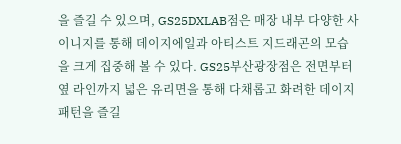을 즐길 수 있으며, GS25DXLAB점은 매장 내부 다양한 사이니지를 통해 데이지에일과 아티스트 지드래곤의 모습을 크게 집중해 볼 수 있다. GS25부산광장점은 전면부터 옆 라인까지 넓은 유리면을 통해 다채롭고 화려한 데이지 패턴을 즐길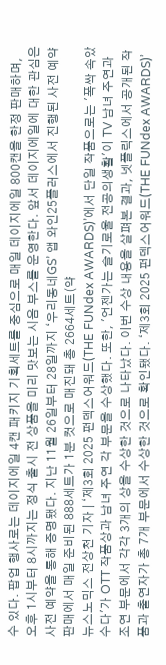수 있다. 팝업 행사로는 데이지에일 4캔 패키지 기획세트를 중심으로 매일 데이지에일 800캔을 한정 판매하며, 오후 1시부터 8시까지는 정식 출시 전 상품을 미리 맛보는 시음 부스를 운영한다. 앞서 데이지에일에 대한 관심은 사전 예약을 통해 증명됐다. 지난 11월 26일부터 28일까지 ‘우리동네GS’ 앱 와인25플러스에서 진행된 사전 예약 판매에서 매일 준비된 888세트가 1분 컷으로 매진돼 총 2664세트(약
뉴스노믹스 전상천 기자 | ‘제3회 2025 펀덱스어워드(THE FUNdex AWARDS)’에서 단일 작품으로는 '폭싹 속았수다'가 OTT 작품상과 남녀 주연 각 부문을 수상했다. 또한, '언젠가는 슬기로울 전공의생활'이 TV 남녀 주연과 조연 부문에서 각각 3개의 상을 수상한 것으로 나타났다. 이번 수상 내용을 살펴본 결과, 넷플릭스에서 공개된 작품과 출연자가 총 7개 부문에서 수상한 것으로 확인됐다. ‘제3회 2025 펀덱스어워드(THE FUNdex AWARDS)’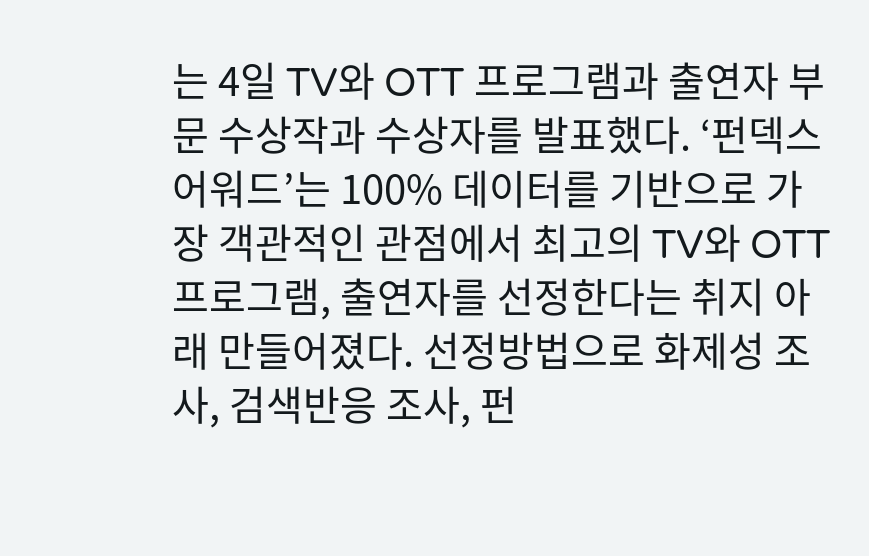는 4일 TV와 OTT 프로그램과 출연자 부문 수상작과 수상자를 발표했다. ‘펀덱스 어워드’는 100% 데이터를 기반으로 가장 객관적인 관점에서 최고의 TV와 OTT 프로그램, 출연자를 선정한다는 취지 아래 만들어졌다. 선정방법으로 화제성 조사, 검색반응 조사, 펀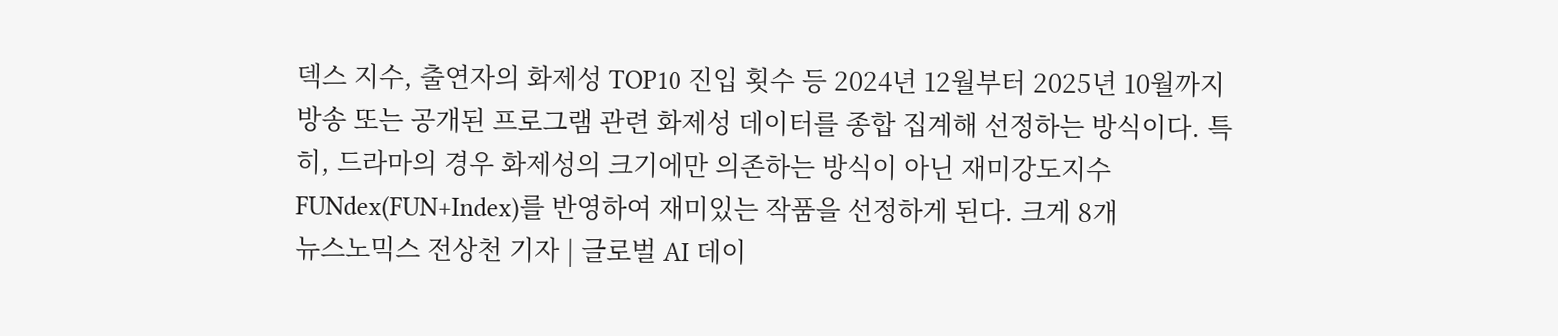덱스 지수, 출연자의 화제성 TOP10 진입 횟수 등 2024년 12월부터 2025년 10월까지 방송 또는 공개된 프로그램 관련 화제성 데이터를 종합 집계해 선정하는 방식이다. 특히, 드라마의 경우 화제성의 크기에만 의존하는 방식이 아닌 재미강도지수 FUNdex(FUN+Index)를 반영하여 재미있는 작품을 선정하게 된다. 크게 8개
뉴스노믹스 전상천 기자 | 글로벌 AI 데이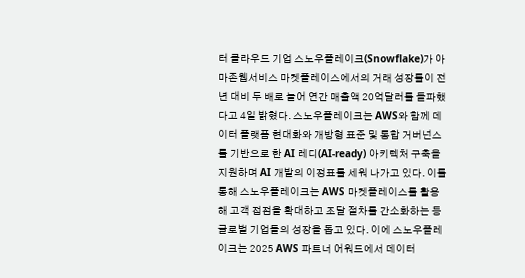터 클라우드 기업 스노우플레이크(Snowflake)가 아마존웹서비스 마켓플레이스에서의 거래 성장률이 전년 대비 두 배로 늘어 연간 매출액 20억달러를 돌파했다고 4일 밝혔다. 스노우플레이크는 AWS와 함께 데이터 플랫폼 현대화와 개방형 표준 및 통합 거버넌스를 기반으로 한 AI 레디(AI-ready) 아키텍처 구축을 지원하며 AI 개발의 이정표를 세워 나가고 있다. 이를 통해 스노우플레이크는 AWS 마켓플레이스를 활용해 고객 접점을 확대하고 조달 절차를 간소화하는 등 글로벌 기업들의 성장을 돕고 있다. 이에 스노우플레이크는 2025 AWS 파트너 어워드에서 데이터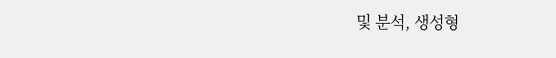및 분석, 생성형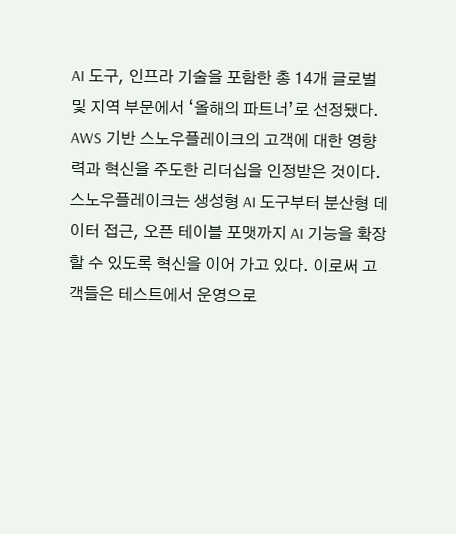AI 도구, 인프라 기술을 포함한 총 14개 글로벌 및 지역 부문에서 ‘올해의 파트너’로 선정됐다. AWS 기반 스노우플레이크의 고객에 대한 영향력과 혁신을 주도한 리더십을 인정받은 것이다. 스노우플레이크는 생성형 AI 도구부터 분산형 데이터 접근, 오픈 테이블 포맷까지 AI 기능을 확장할 수 있도록 혁신을 이어 가고 있다. 이로써 고객들은 테스트에서 운영으로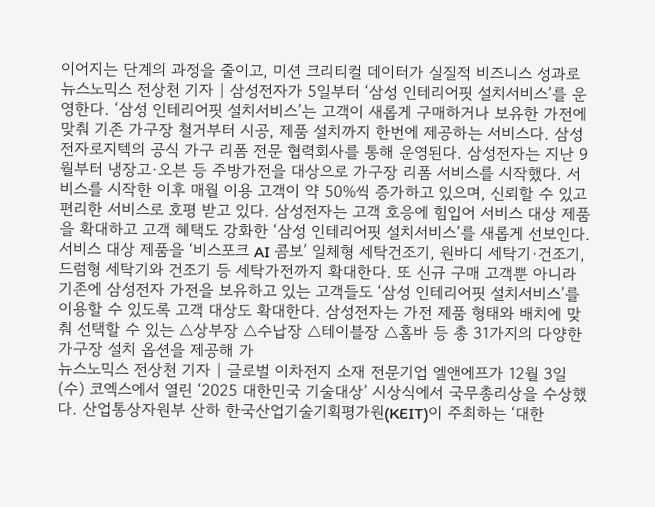이어지는 단계의 과정을 줄이고, 미션 크리티컬 데이터가 실질적 비즈니스 성과로
뉴스노믹스 전상천 기자 | 삼성전자가 5일부터 ‘삼성 인테리어핏 설치서비스’를 운영한다. ‘삼성 인테리어핏 설치서비스’는 고객이 새롭게 구매하거나 보유한 가전에 맞춰 기존 가구장 철거부터 시공, 제품 설치까지 한번에 제공하는 서비스다. 삼성전자로지텍의 공식 가구 리폼 전문 협력회사를 통해 운영된다. 삼성전자는 지난 9월부터 냉장고·오븐 등 주방가전을 대상으로 가구장 리폼 서비스를 시작했다. 서비스를 시작한 이후 매월 이용 고객이 약 50%씩 증가하고 있으며, 신뢰할 수 있고 편리한 서비스로 호평 받고 있다. 삼성전자는 고객 호응에 힘입어 서비스 대상 제품을 확대하고 고객 혜택도 강화한 ‘삼성 인테리어핏 설치서비스’를 새롭게 선보인다. 서비스 대상 제품을 ‘비스포크 AI 콤보’ 일체형 세탁건조기, 원바디 세탁기·건조기, 드럼형 세탁기와 건조기 등 세탁가전까지 확대한다. 또 신규 구매 고객뿐 아니라 기존에 삼성전자 가전을 보유하고 있는 고객들도 ‘삼성 인테리어핏 설치서비스’를 이용할 수 있도록 고객 대상도 확대한다. 삼성전자는 가전 제품 형태와 배치에 맞춰 선택할 수 있는 △상부장 △수납장 △테이블장 △홈바 등 총 31가지의 다양한 가구장 설치 옵션을 제공해 가
뉴스노믹스 전상천 기자 | 글로벌 이차전지 소재 전문기업 엘앤에프가 12월 3일(수) 코엑스에서 열린 ‘2025 대한민국 기술대상’ 시상식에서 국무총리상을 수상했다. 산업통상자원부 산하 한국산업기술기획평가원(KEIT)이 주최하는 ‘대한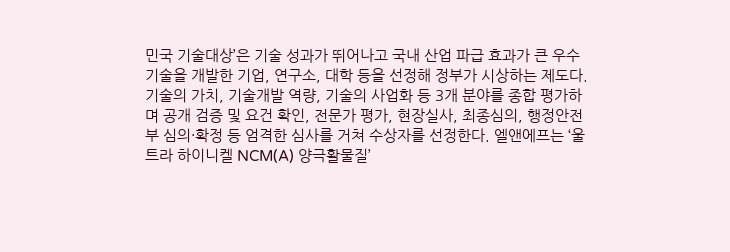민국 기술대상’은 기술 성과가 뛰어나고 국내 산업 파급 효과가 큰 우수 기술을 개발한 기업, 연구소, 대학 등을 선정해 정부가 시상하는 제도다. 기술의 가치, 기술개발 역량, 기술의 사업화 등 3개 분야를 종합 평가하며 공개 검증 및 요건 확인, 전문가 평가, 현장실사, 최종심의, 행정안전부 심의·확정 등 엄격한 심사를 거쳐 수상자를 선정한다. 엘앤에프는 ‘울트라 하이니켈 NCM(A) 양극활물질’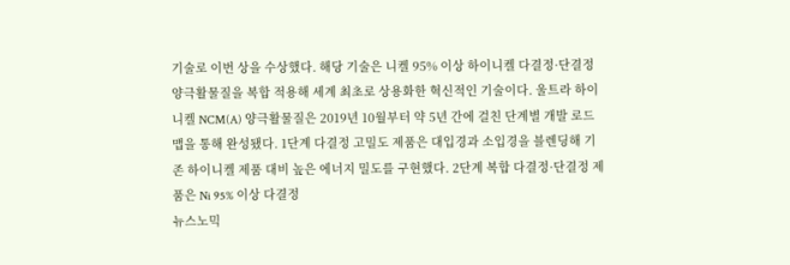기술로 이번 상을 수상했다. 해당 기술은 니켈 95% 이상 하이니켈 다결정·단결정 양극활물질을 복합 적용해 세계 최초로 상용화한 혁신적인 기술이다. 울트라 하이니켈 NCM(A) 양극활물질은 2019년 10월부터 약 5년 간에 걸친 단계별 개발 로드맵을 통해 완성됐다. 1단계 다결정 고밀도 제품은 대입경과 소입경을 블렌딩해 기존 하이니켈 제품 대비 높은 에너지 밀도를 구현했다. 2단계 복합 다결정·단결정 제품은 Ni 95% 이상 다결정
뉴스노믹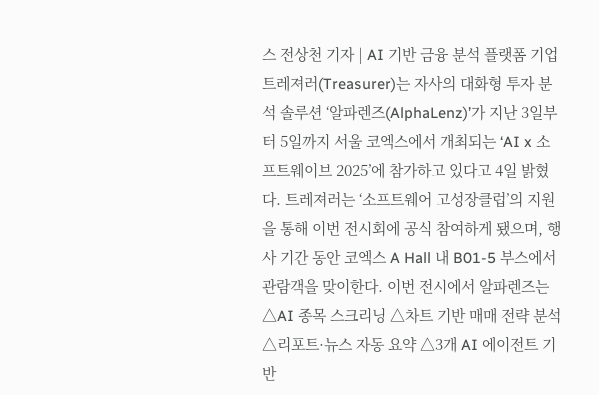스 전상천 기자 | AI 기반 금융 분석 플랫폼 기업 트레져러(Treasurer)는 자사의 대화형 투자 분석 솔루션 ‘알파렌즈(AlphaLenz)’가 지난 3일부터 5일까지 서울 코엑스에서 개최되는 ‘AI x 소프트웨이브 2025’에 참가하고 있다고 4일 밝혔다. 트레져러는 ‘소프트웨어 고성장클럽’의 지원을 통해 이번 전시회에 공식 참여하게 됐으며, 행사 기간 동안 코엑스 A Hall 내 B01-5 부스에서 관람객을 맞이한다. 이번 전시에서 알파렌즈는 △AI 종목 스크리닝 △차트 기반 매매 전략 분석 △리포트·뉴스 자동 요약 △3개 AI 에이전트 기반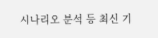시나리오 분석 등 최신 기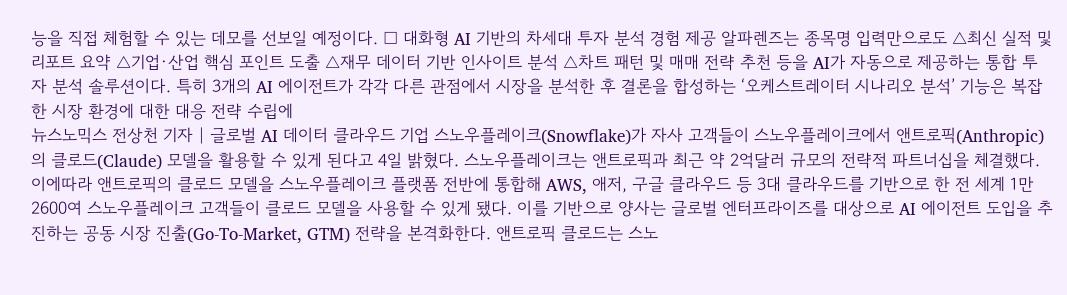능을 직접 체험할 수 있는 데모를 선보일 예정이다. □ 대화형 AI 기반의 차세대 투자 분석 경험 제공 알파렌즈는 종목명 입력만으로도 △최신 실적 및 리포트 요약 △기업·산업 핵심 포인트 도출 △재무 데이터 기반 인사이트 분석 △차트 패턴 및 매매 전략 추천 등을 AI가 자동으로 제공하는 통합 투자 분석 솔루션이다. 특히 3개의 AI 에이전트가 각각 다른 관점에서 시장을 분석한 후 결론을 합성하는 ‘오케스트레이터 시나리오 분석’ 기능은 복잡한 시장 환경에 대한 대응 전략 수립에
뉴스노믹스 전상천 기자 | 글로벌 AI 데이터 클라우드 기업 스노우플레이크(Snowflake)가 자사 고객들이 스노우플레이크에서 앤트로픽(Anthropic)의 클로드(Claude) 모델을 활용할 수 있게 된다고 4일 밝혔다. 스노우플레이크는 앤트로픽과 최근 약 2억달러 규모의 전략적 파트너십을 체결했다. 이에따라 앤트로픽의 클로드 모델을 스노우플레이크 플랫폼 전반에 통합해 AWS, 애저, 구글 클라우드 등 3대 클라우드를 기반으로 한 전 세계 1만2600여 스노우플레이크 고객들이 클로드 모델을 사용할 수 있게 됐다. 이를 기반으로 양사는 글로벌 엔터프라이즈를 대상으로 AI 에이전트 도입을 추진하는 공동 시장 진출(Go-To-Market, GTM) 전략을 본격화한다. 앤트로픽 클로드는 스노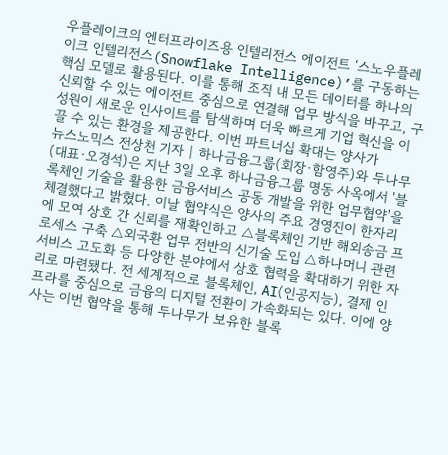우플레이크의 엔터프라이즈용 인텔리전스 에이전트 ‘스노우플레이크 인텔리전스(Snowflake Intelligence)’를 구동하는 핵심 모델로 활용된다. 이를 통해 조직 내 모든 데이터를 하나의 신뢰할 수 있는 에이전트 중심으로 연결해 업무 방식을 바꾸고, 구성원이 새로운 인사이트를 탐색하며 더욱 빠르게 기업 혁신을 이끌 수 있는 환경을 제공한다. 이번 파트너십 확대는 양사가
뉴스노믹스 전상천 기자 | 하나금융그룹(회장·함영주)와 두나무(대표·오경석)은 지난 3일 오후 하나금융그룹 명동 사옥에서 '블록체인 기술을 활용한 금융서비스 공동 개발을 위한 업무협약'을 체결했다고 밝혔다. 이날 협약식은 양사의 주요 경영진이 한자리에 모여 상호 간 신뢰를 재확인하고 △블록체인 기반 해외송금 프로세스 구축 △외국환 업무 전반의 신기술 도입 △하나머니 관련 서비스 고도화 등 다양한 분야에서 상호 협력을 확대하기 위한 자리로 마련됐다. 전 세계적으로 블록체인, AI(인공지능), 결제 인프라를 중심으로 금융의 디지털 전환이 가속화되는 있다. 이에 양사는 이번 협약을 통해 두나무가 보유한 블록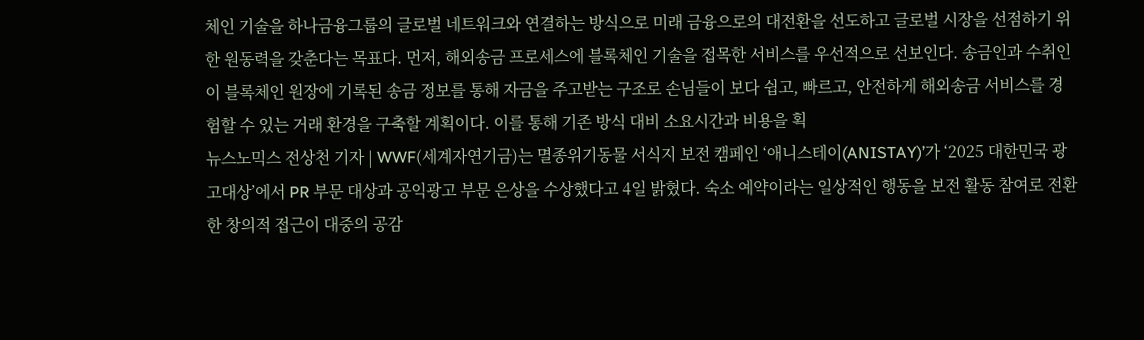체인 기술을 하나금융그룹의 글로벌 네트워크와 연결하는 방식으로 미래 금융으로의 대전환을 선도하고 글로벌 시장을 선점하기 위한 원동력을 갖춘다는 목표다. 먼저, 해외송금 프로세스에 블록체인 기술을 접목한 서비스를 우선적으로 선보인다. 송금인과 수취인이 블록체인 원장에 기록된 송금 정보를 통해 자금을 주고받는 구조로 손님들이 보다 쉽고, 빠르고, 안전하게 해외송금 서비스를 경험할 수 있는 거래 환경을 구축할 계획이다. 이를 통해 기존 방식 대비 소요시간과 비용을 획
뉴스노믹스 전상천 기자 | WWF(세계자연기금)는 멸종위기동물 서식지 보전 캠페인 ‘애니스테이(ANISTAY)’가 ‘2025 대한민국 광고대상’에서 PR 부문 대상과 공익광고 부문 은상을 수상했다고 4일 밝혔다. 숙소 예약이라는 일상적인 행동을 보전 활동 참여로 전환한 창의적 접근이 대중의 공감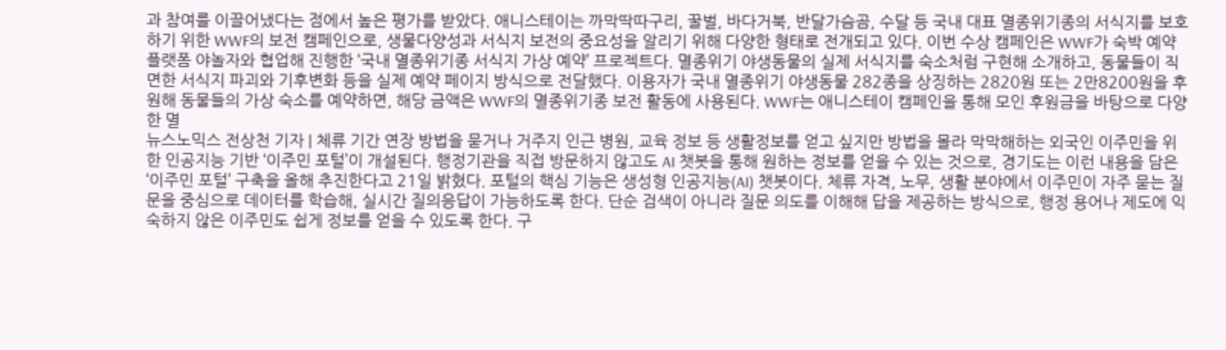과 참여를 이끌어냈다는 점에서 높은 평가를 받았다. 애니스테이는 까막딱따구리, 꿀벌, 바다거북, 반달가슴곰, 수달 등 국내 대표 멸종위기종의 서식지를 보호하기 위한 WWF의 보전 캠페인으로, 생물다양성과 서식지 보전의 중요성을 알리기 위해 다양한 형태로 전개되고 있다. 이번 수상 캠페인은 WWF가 숙박 예약 플랫폼 야놀자와 협업해 진행한 ‘국내 멸종위기종 서식지 가상 예약’ 프로젝트다. 멸종위기 야생동물의 실제 서식지를 숙소처럼 구현해 소개하고, 동물들이 직면한 서식지 파괴와 기후변화 등을 실제 예약 페이지 방식으로 전달했다. 이용자가 국내 멸종위기 야생동물 282종을 상징하는 2820원 또는 2만8200원을 후원해 동물들의 가상 숙소를 예약하면, 해당 금액은 WWF의 멸종위기종 보전 활동에 사용된다. WWF는 애니스테이 캠페인을 통해 모인 후원금을 바탕으로 다양한 멸
뉴스노믹스 전상천 기자 | 체류 기간 연장 방법을 묻거나 거주지 인근 병원, 교육 정보 등 생활정보를 얻고 싶지만 방법을 몰라 막막해하는 외국인 이주민을 위한 인공지능 기반 ‘이주민 포털’이 개설된다. 행정기관을 직접 방문하지 않고도 AI 챗봇을 통해 원하는 정보를 얻을 수 있는 것으로, 경기도는 이런 내용을 담은 ‘이주민 포털’ 구축을 올해 추진한다고 21일 밝혔다. 포털의 핵심 기능은 생성형 인공지능(AI) 챗봇이다. 체류 자격, 노무, 생활 분야에서 이주민이 자주 묻는 질문을 중심으로 데이터를 학습해, 실시간 질의응답이 가능하도록 한다. 단순 검색이 아니라 질문 의도를 이해해 답을 제공하는 방식으로, 행정 용어나 제도에 익숙하지 않은 이주민도 쉽게 정보를 얻을 수 있도록 한다. 구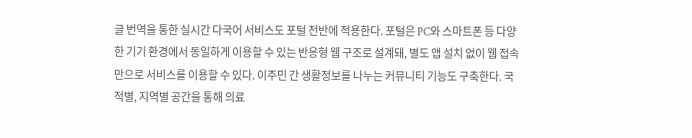글 번역을 통한 실시간 다국어 서비스도 포털 전반에 적용한다. 포털은 PC와 스마트폰 등 다양한 기기 환경에서 동일하게 이용할 수 있는 반응형 웹 구조로 설계돼, 별도 앱 설치 없이 웹 접속만으로 서비스를 이용할 수 있다. 이주민 간 생활정보를 나누는 커뮤니티 기능도 구축한다. 국적별, 지역별 공간을 통해 의료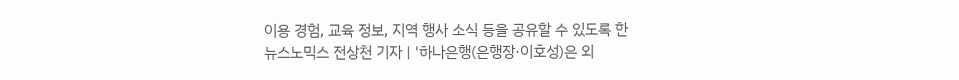이용 경험, 교육 정보, 지역 행사 소식 등을 공유할 수 있도록 한
뉴스노믹스 전상천 기자 | '하나은행(은행장·이호성)은 외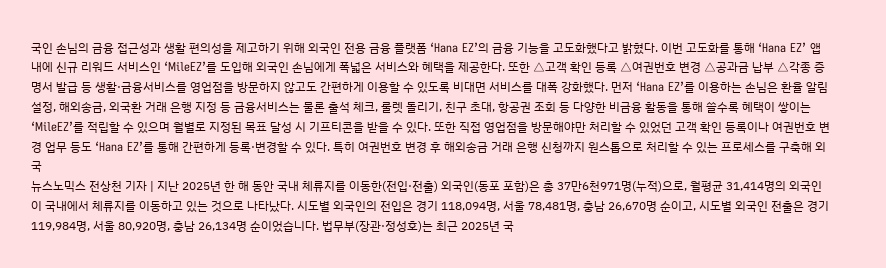국인 손님의 금융 접근성과 생활 편의성을 제고하기 위해 외국인 전용 금융 플랫폼 ‘Hana EZ’의 금융 기능을 고도화했다고 밝혔다. 이번 고도화를 통해 ‘Hana EZ’ 앱 내에 신규 리워드 서비스인 ‘MileEZ’를 도입해 외국인 손님에게 폭넓은 서비스와 혜택을 제공한다. 또한 △고객 확인 등록 △여권번호 변경 △공과금 납부 △각종 증명서 발급 등 생활·금융서비스를 영업점을 방문하지 않고도 간편하게 이용할 수 있도록 비대면 서비스를 대폭 강화했다. 먼저 ‘Hana EZ’를 이용하는 손님은 환율 알림 설정, 해외송금, 외국환 거래 은행 지정 등 금융서비스는 물론 출석 체크, 룰렛 돌리기, 친구 초대, 항공권 조회 등 다양한 비금융 활동을 통해 쓸수록 혜택이 쌓이는 ‘MileEZ’를 적립할 수 있으며 월별로 지정된 목표 달성 시 기프티콘을 받을 수 있다. 또한 직접 영업점을 방문해야만 처리할 수 있었던 고객 확인 등록이나 여권번호 변경 업무 등도 ‘Hana EZ’를 통해 간편하게 등록·변경할 수 있다. 특히 여권번호 변경 후 해외송금 거래 은행 신청까지 원스톱으로 처리할 수 있는 프로세스를 구축해 외국
뉴스노믹스 전상천 기자 | 지난 2025년 한 해 동안 국내 체류지를 이동한(전입·전출) 외국인(동포 포함)은 총 37만6천971명(누적)으로, 월평균 31,414명의 외국인이 국내에서 체류지를 이동하고 있는 것으로 나타났다. 시도별 외국인의 전입은 경기 118,094명, 서울 78,481명, 충남 26,670명 순이고, 시도별 외국인 전출은 경기 119,984명, 서울 80,920명, 충남 26,134명 순이었습니다. 법무부(장관·정성호)는 최근 2025년 국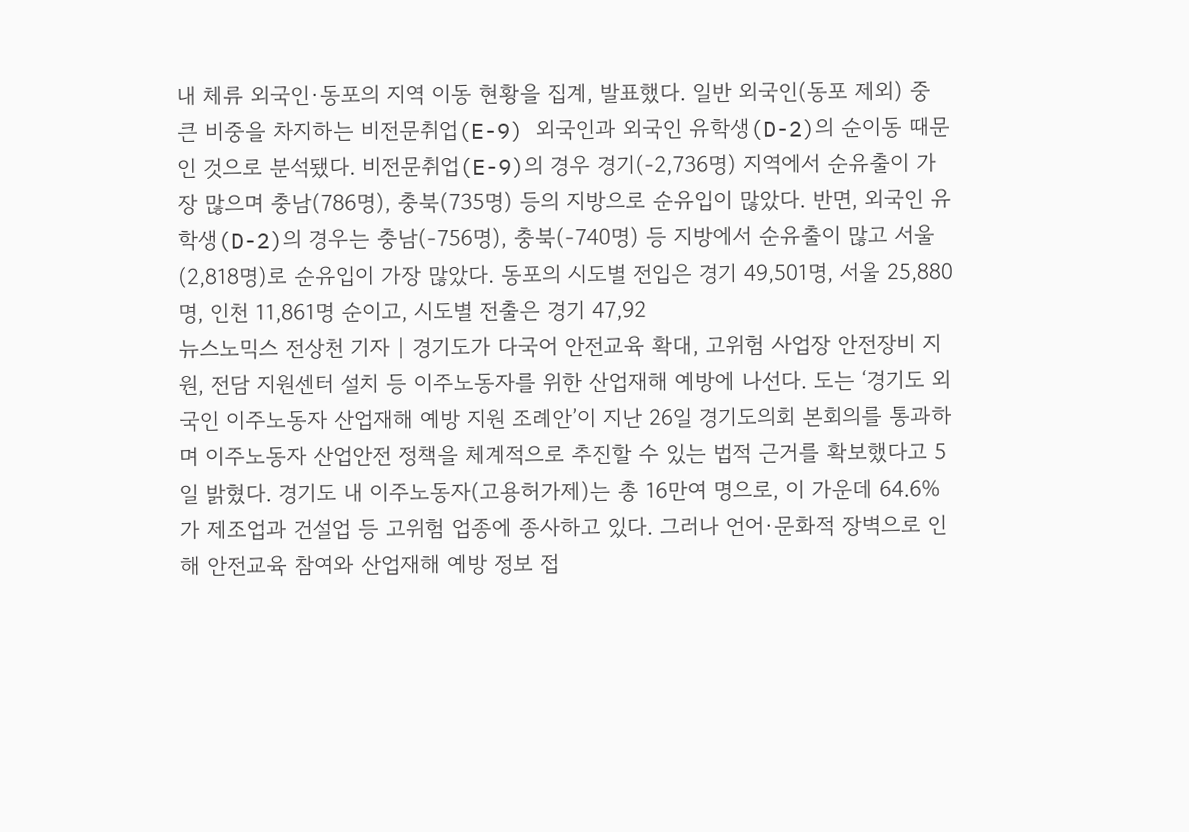내 체류 외국인·동포의 지역 이동 현황을 집계, 발표했다. 일반 외국인(동포 제외) 중 큰 비중을 차지하는 비전문취업(E-9) 외국인과 외국인 유학생(D-2)의 순이동 때문인 것으로 분석됐다. 비전문취업(E-9)의 경우 경기(-2,736명) 지역에서 순유출이 가장 많으며 충남(786명), 충북(735명) 등의 지방으로 순유입이 많았다. 반면, 외국인 유학생(D-2)의 경우는 충남(-756명), 충북(-740명) 등 지방에서 순유출이 많고 서울(2,818명)로 순유입이 가장 많았다. 동포의 시도별 전입은 경기 49,501명, 서울 25,880명, 인천 11,861명 순이고, 시도별 전출은 경기 47,92
뉴스노믹스 전상천 기자 | 경기도가 다국어 안전교육 확대, 고위험 사업장 안전장비 지원, 전담 지원센터 설치 등 이주노동자를 위한 산업재해 예방에 나선다. 도는 ‘경기도 외국인 이주노동자 산업재해 예방 지원 조례안’이 지난 26일 경기도의회 본회의를 통과하며 이주노동자 산업안전 정책을 체계적으로 추진할 수 있는 법적 근거를 확보했다고 5일 밝혔다. 경기도 내 이주노동자(고용허가제)는 총 16만여 명으로, 이 가운데 64.6%가 제조업과 건설업 등 고위험 업종에 종사하고 있다. 그러나 언어·문화적 장벽으로 인해 안전교육 참여와 산업재해 예방 정보 접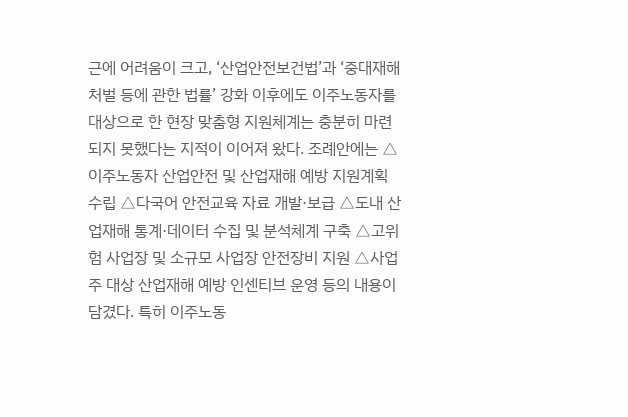근에 어려움이 크고, ‘산업안전보건법’과 ‘중대재해 처벌 등에 관한 법률’ 강화 이후에도 이주노동자를 대상으로 한 현장 맞춤형 지원체계는 충분히 마련되지 못했다는 지적이 이어져 왔다. 조례안에는 △이주노동자 산업안전 및 산업재해 예방 지원계획 수립 △다국어 안전교육 자료 개발·보급 △도내 산업재해 통계·데이터 수집 및 분석체계 구축 △고위험 사업장 및 소규모 사업장 안전장비 지원 △사업주 대상 산업재해 예방 인센티브 운영 등의 내용이 담겼다. 특히 이주노동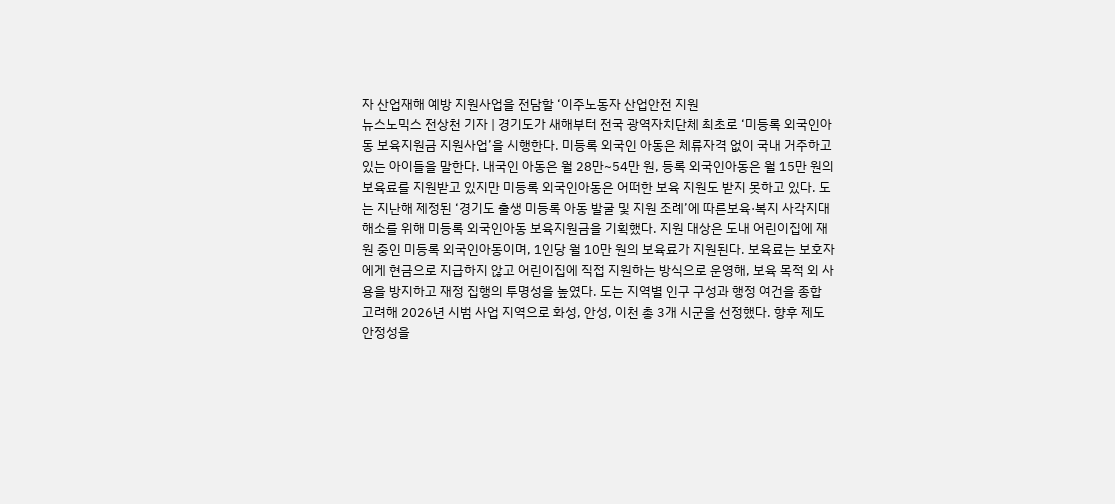자 산업재해 예방 지원사업을 전담할 ‘이주노동자 산업안전 지원
뉴스노믹스 전상천 기자 | 경기도가 새해부터 전국 광역자치단체 최초로 ‘미등록 외국인아동 보육지원금 지원사업’을 시행한다. 미등록 외국인 아동은 체류자격 없이 국내 거주하고 있는 아이들을 말한다. 내국인 아동은 월 28만~54만 원, 등록 외국인아동은 월 15만 원의 보육료를 지원받고 있지만 미등록 외국인아동은 어떠한 보육 지원도 받지 못하고 있다. 도는 지난해 제정된 ‘경기도 출생 미등록 아동 발굴 및 지원 조례’에 따른보육·복지 사각지대 해소를 위해 미등록 외국인아동 보육지원금을 기획했다. 지원 대상은 도내 어린이집에 재원 중인 미등록 외국인아동이며, 1인당 월 10만 원의 보육료가 지원된다. 보육료는 보호자에게 현금으로 지급하지 않고 어린이집에 직접 지원하는 방식으로 운영해, 보육 목적 외 사용을 방지하고 재정 집행의 투명성을 높였다. 도는 지역별 인구 구성과 행정 여건을 종합 고려해 2026년 시범 사업 지역으로 화성, 안성, 이천 총 3개 시군을 선정했다. 향후 제도 안정성을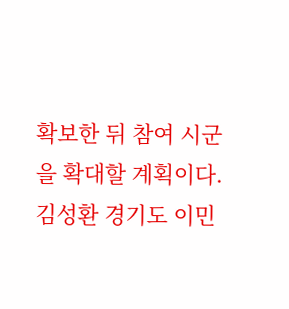확보한 뒤 참여 시군을 확대할 계획이다. 김성환 경기도 이민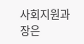사회지원과장은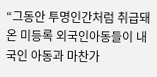“그동안 투명인간처럼 취급돼 온 미등록 외국인아동들이 내국인 아동과 마찬가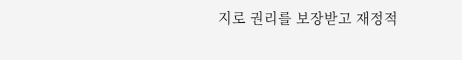지로 권리를 보장받고 재정적